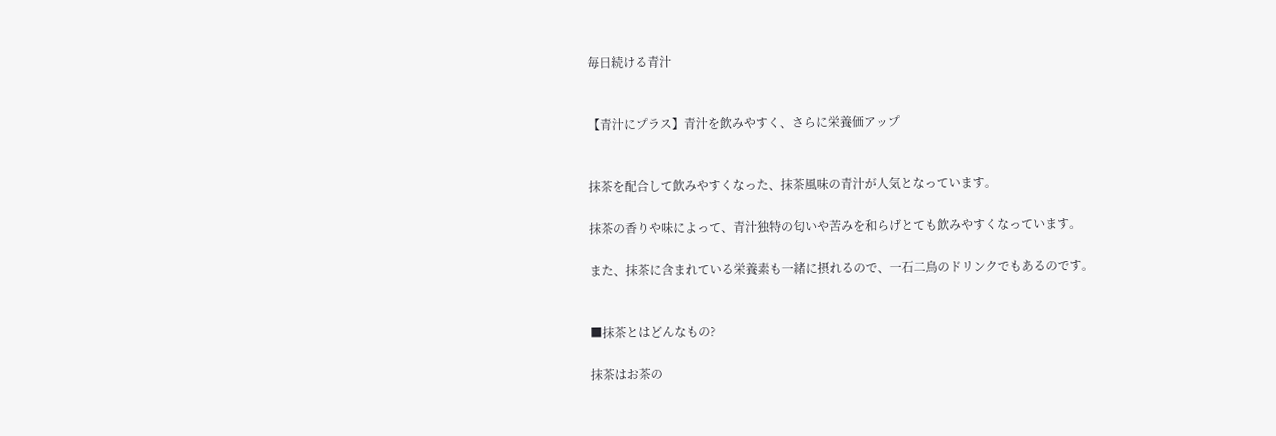毎日続ける青汁


【青汁にプラス】青汁を飲みやすく、さらに栄養価アップ


抹茶を配合して飲みやすくなった、抹茶風味の青汁が人気となっています。

抹茶の香りや味によって、青汁独特の匂いや苦みを和らげとても飲みやすくなっています。

また、抹茶に含まれている栄養素も一緒に摂れるので、一石二鳥のドリンクでもあるのです。


■抹茶とはどんなもの?

抹茶はお茶の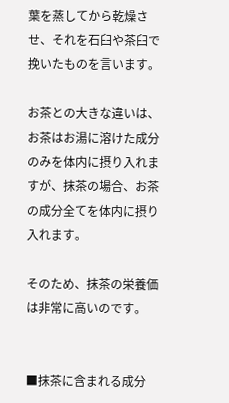葉を蒸してから乾燥させ、それを石臼や茶臼で挽いたものを言います。

お茶との大きな違いは、お茶はお湯に溶けた成分のみを体内に摂り入れますが、抹茶の場合、お茶の成分全てを体内に摂り入れます。

そのため、抹茶の栄養価は非常に高いのです。


■抹茶に含まれる成分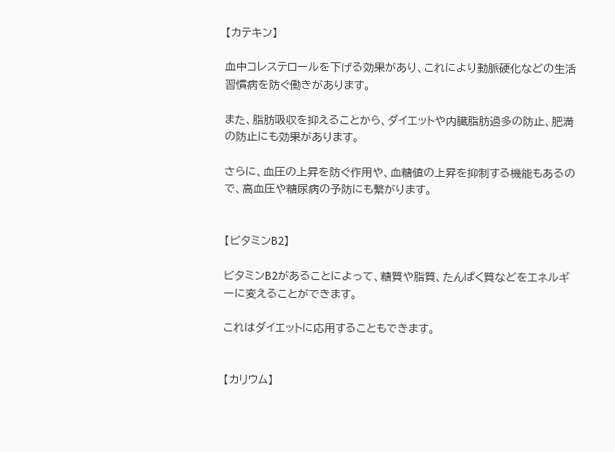【カテキン】

血中コレステロールを下げる効果があり、これにより動脈硬化などの生活習慣病を防ぐ働きがあります。

また、脂肪吸収を抑えることから、ダイエットや内臓脂肪過多の防止、肥満の防止にも効果があります。

さらに、血圧の上昇を防ぐ作用や、血糖値の上昇を抑制する機能もあるので、高血圧や糖尿病の予防にも繋がります。


【ビタミンB2】

ビタミンB2があることによって、糖質や脂質、たんぱく質などをエネルギーに変えることができます。

これはダイエットに応用することもできます。


【カリウム】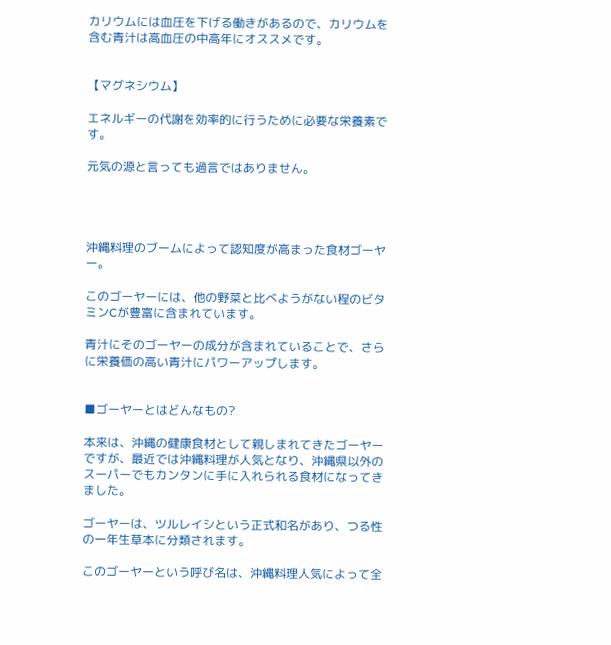カリウムには血圧を下げる働きがあるので、カリウムを含む青汁は高血圧の中高年にオススメです。


【マグネシウム】

エネルギーの代謝を効率的に行うために必要な栄養素です。

元気の源と言っても過言ではありません。




沖縄料理のブームによって認知度が高まった食材ゴーヤー。

このゴーヤーには、他の野菜と比べようがない程のビタミンCが豊富に含まれています。

青汁にそのゴーヤーの成分が含まれていることで、さらに栄養価の高い青汁にパワーアップします。


■ゴーヤーとはどんなもの?

本来は、沖縄の健康食材として親しまれてきたゴーヤーですが、最近では沖縄料理が人気となり、沖縄県以外のスーパーでもカンタンに手に入れられる食材になってきました。

ゴーヤーは、ツルレイシという正式和名があり、つる性の一年生草本に分類されます。

このゴーヤーという呼び名は、沖縄料理人気によって全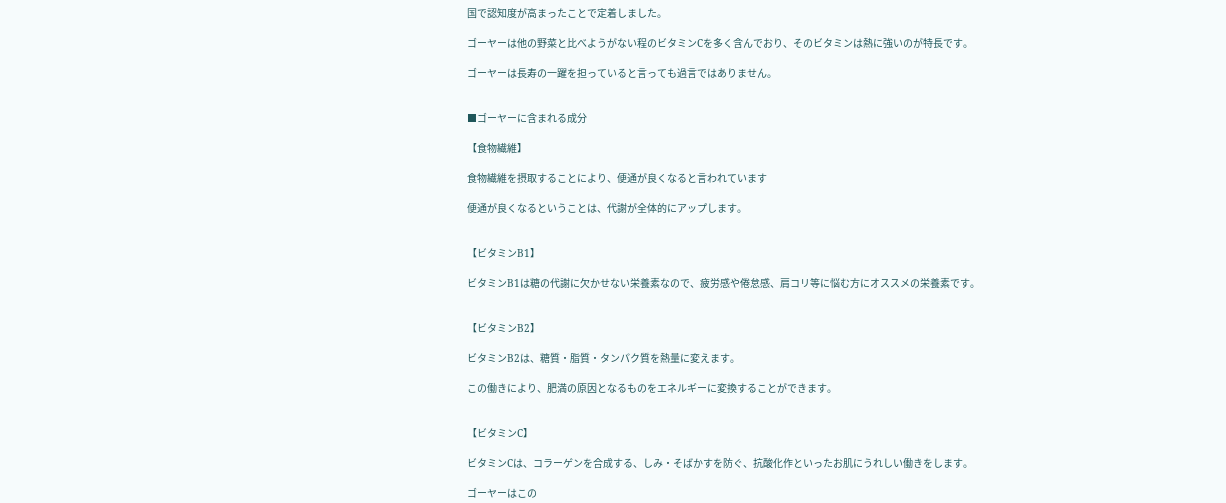国で認知度が高まったことで定着しました。

ゴーヤーは他の野菜と比べようがない程のビタミンCを多く含んでおり、そのビタミンは熱に強いのが特長です。

ゴーヤーは長寿の一躍を担っていると言っても過言ではありません。


■ゴーヤーに含まれる成分

【食物繊維】

食物繊維を摂取することにより、便通が良くなると言われています

便通が良くなるということは、代謝が全体的にアップします。


【ビタミンB1】

ビタミンB1は糖の代謝に欠かせない栄養素なので、疲労感や倦怠感、肩コリ等に悩む方にオススメの栄養素です。


【ビタミンB2】

ビタミンB2は、糖質・脂質・タンパク質を熱量に変えます。

この働きにより、肥満の原因となるものをエネルギーに変換することができます。


【ビタミンC】

ビタミンCは、コラーゲンを合成する、しみ・そばかすを防ぐ、抗酸化作といったお肌にうれしい働きをします。

ゴーヤーはこの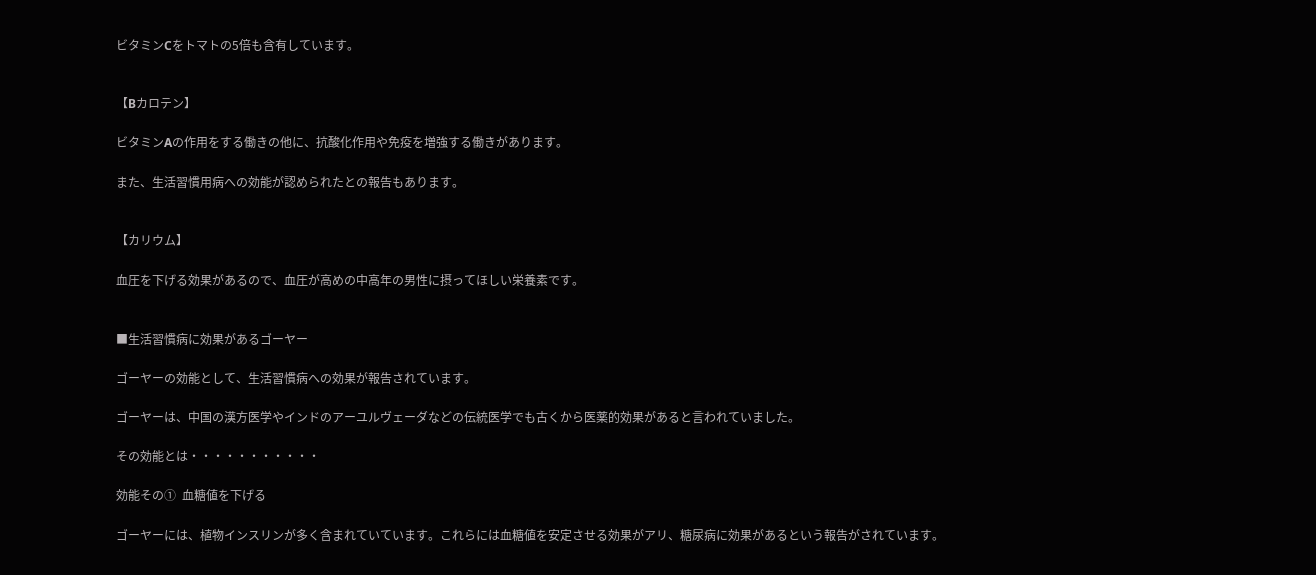ビタミンCをトマトの5倍も含有しています。


【Bカロテン】

ビタミンAの作用をする働きの他に、抗酸化作用や免疫を増強する働きがあります。

また、生活習慣用病への効能が認められたとの報告もあります。


【カリウム】

血圧を下げる効果があるので、血圧が高めの中高年の男性に摂ってほしい栄養素です。


■生活習慣病に効果があるゴーヤー

ゴーヤーの効能として、生活習慣病への効果が報告されています。

ゴーヤーは、中国の漢方医学やインドのアーユルヴェーダなどの伝統医学でも古くから医薬的効果があると言われていました。

その効能とは・・・・・・・・・・・

効能その①  血糖値を下げる

ゴーヤーには、植物インスリンが多く含まれていています。これらには血糖値を安定させる効果がアリ、糖尿病に効果があるという報告がされています。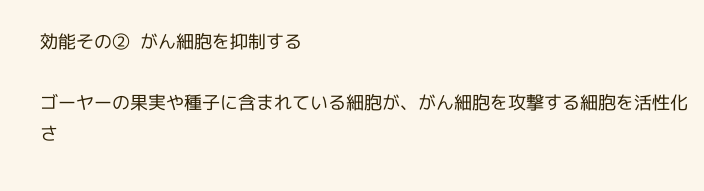効能その②  がん細胞を抑制する

ゴーヤーの果実や種子に含まれている細胞が、がん細胞を攻撃する細胞を活性化さ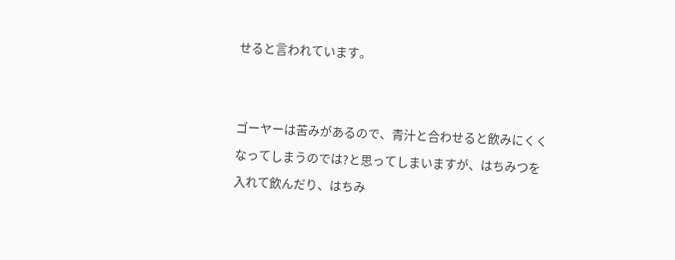せると言われています。


ゴーヤーは苦みがあるので、青汁と合わせると飲みにくくなってしまうのでは?と思ってしまいますが、はちみつを入れて飲んだり、はちみ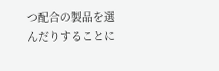つ配合の製品を選んだりすることに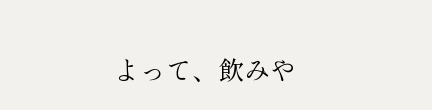よって、飲みや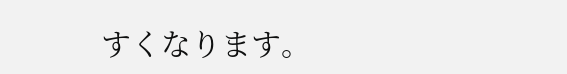すくなります。